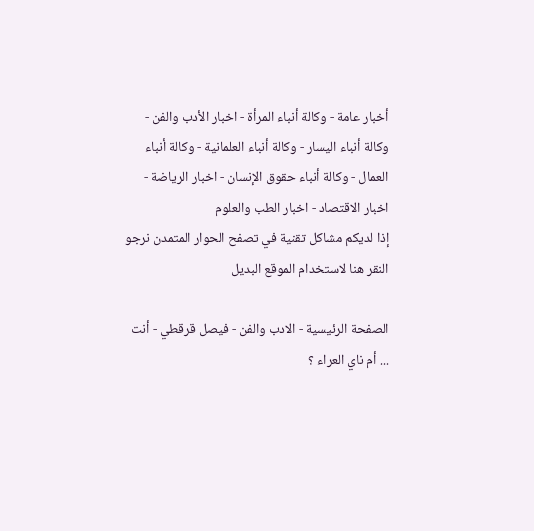أخبار عامة - وكالة أنباء المرأة - اخبار الأدب والفن - وكالة أنباء اليسار - وكالة أنباء العلمانية - وكالة أنباء العمال - وكالة أنباء حقوق الإنسان - اخبار الرياضة - اخبار الاقتصاد - اخبار الطب والعلوم
إذا لديكم مشاكل تقنية في تصفح الحوار المتمدن نرجو النقر هنا لاستخدام الموقع البديل

الصفحة الرئيسية - الادب والفن - فيصل قرقطي - أنت ... أم ناي العراء ؟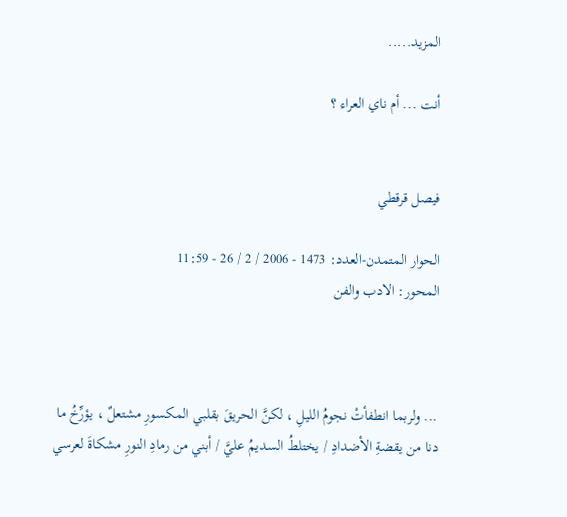المزيد.....

أنت ... أم ناي العراء ؟


فيصل قرقطي

الحوار المتمدن-العدد: 1473 - 2006 / 2 / 26 - 11:59
المحور: الادب والفن



... ولربما انطفأتْ نجومُ الليلِ ، لكنَّ الحريقَ بقلبي المكسورِ مشتعلٌ ، يؤرِّخُ ما دنا من يقضةِ الأضدادِ / يختلطُ السديمُ عليَّ / أبني من رمادِ النورِ مشكاةَ لعرسي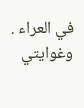في العراء .
وغوايتي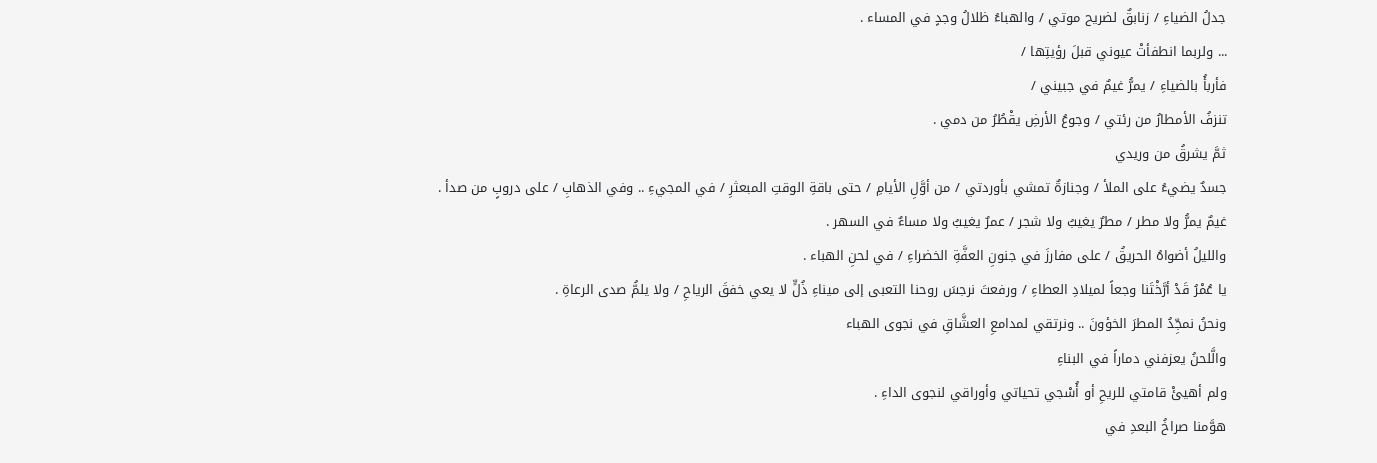جدلُ الضياءِ / زنابقٌ لضريح موتي / والهباءُ ظلالُ وجدٍ في المساء .
... ولربما انطفأتْ عيوني قبلَ رؤيتِها /
فأربأُ بالضياءِ / يمرُّ غيمٌ في جبيني /
تنزفُ الأمطارُ من رئتي / وجوعُ الأرضِ يقْطُرُ من دمي .
ثمَّ يشرقُ من وريدي
جسدٌ يضيءُ على الملأ / وجنازةٌ تمشي بأوردتي / من أوَّلِ الأيامِ / حتى باقةِ الوقتِ المبعثرِ / في المجيءِ .. وفي الذهابِ / على دروبٍ من صدأ .
غيمٌ يمرُّ ولا مطر / مطرٌ يغيبُ ولا شجر / عمرٌ يغيبُ ولا مساءٌ في السهر .
والليلُ أضواهُ الحريقُ / على مفارزَ في جنونِ العفَّةِ الخضراءِ / في لحنِ الهباء .
يا عُمْرُ قَدْ أرَّخْتَنا وجعاً لميلادِ العطاءِ / ورفعتَ نرجسَ روحنا التعبى إلى ميناءِ ذُلٍّ لا يعي خفقَ الرياحِ / ولا يلمُّ صدى الرعاةِ .
ونحنُ نمجِّدُ المطرَ الخؤونَ .. ونرتقي لمدامعِ العشَّاقِ في نجوى الهباء
والَّلحنُ يعزفني دماراً في البناءِ
ولم أهيئْ قامتي للريحِ أو أُسْجي تحياتي وأوراقي لنجوى الداءِ .
هوَّمنا صراخُ البعدِ في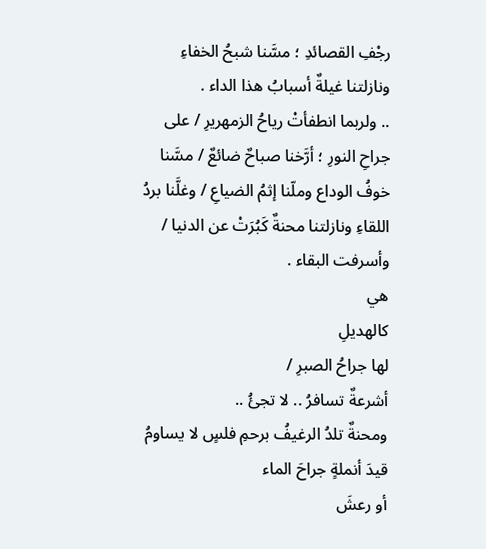رجْفِ القصائدِ ؛ مسَّنا شبحُ الخفاءِ
ونازلتنا غيلةٌ أسبابُ هذا الداء .
.. ولربما انطفأتْ رياحُ الزمهريرِ / على جراحِ النورِ ؛ أرَّخنا صباحٌ ضائعٌ / مسَّنا خوفُ الوداع وملّنا إثمُ الضياعِ / وغلَّنا بردُ اللقاءِ ونازلتنا محنةٌ كَبُرَتْ عن الدنيا / وأسرفت البقاء .
هي
كالهديلِ
لها جراحُ الصبرِ /
أشرعةٌ تسافرُ .. لا تجئُ ..
ومحنةٌ تلدُ الرغيفُ برحمِ فلسٍ لا يساومُ قيدَ أنملةٍ جراحَ الماء
أو رعشَ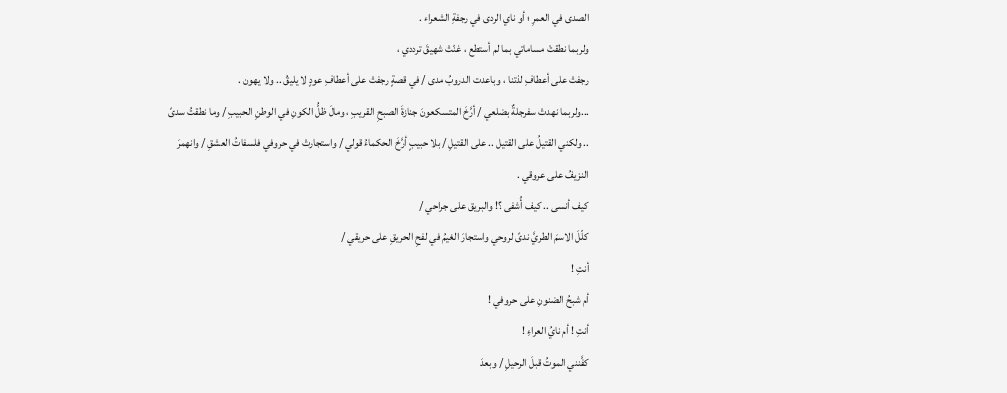الصدى في العمرِ ؛ أو ناي الردى في رجفةِ الشعراء .
ولربما نطقتْ مساماتي بما لم أستطع ، غنّتْ شهيقَ ترددي ،
رجفتْ على أعطافِ لذتنا ، وباعدت الدروبُ مدى / في قصةٍ رجفتْ على أعطافِ عودٍ لا يليقُ .. ولا يهون .
...ولربما نهدتْ سفرجلةٌ بضلعي / أرَّخَ المتسكعونَ جنازةَ الصبحِ القريبِ ، ومالَ ظلُّ الكونِ في الوطنِ الحبيبِ / وما نطقتُ سدىً .. ولكني القتيلُ على القتيل .. على القتيلِ / بلا حبيبٍ أرَّخَ الحكماءُ قولي / واستجارتْ في حروفي فلسفاتُ العشقِ / وانهمرَ النزيفُ على عروقي .
كيف أنسى .. كيف أُشفى ؟! والبريق على جراحي /
كلّلَ الاسمَ الطريَّ ندىً لروحي واستجارَ الغيمُ في لفحِ الحريقِ على حريقي /
أنتِ !
أم شبحُ الضنونِ على حروفي !
أنتِ ! أم نايُ العراءِ !
كفَّنني الموتُ قبلَ الرحيلِ / وبعدَ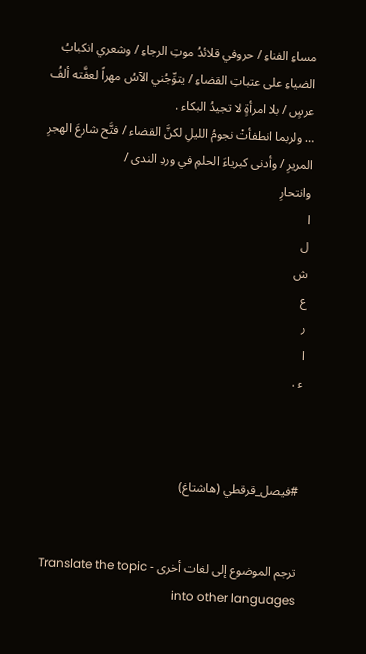مساءِ الفناءِ / حروفي قلائدُ موتِ الرجاءِ / وشعري انكبابُ الضياءِ على عتباتِ القضاءِ / يتوِّجُني الآسُ مهراً لعفَّته ألفُ عرسٍ / بلا امرأةٍ لا تجيدُ البكاء .
… ولربما انطفأتْ نجومُ الليلِ لكنَّ القضاء / فتَّح شارعَ الهجرِ المريرِ / وأدنى كبرياءَ الحلمِ في وردِ الندى /
وانتحارِ
ا
ل
ش
ع
ر
ا
ء .



#فيصل_قرقطي (هاشتاغ)


ترجم الموضوع إلى لغات أخرى - Translate the topic into other languages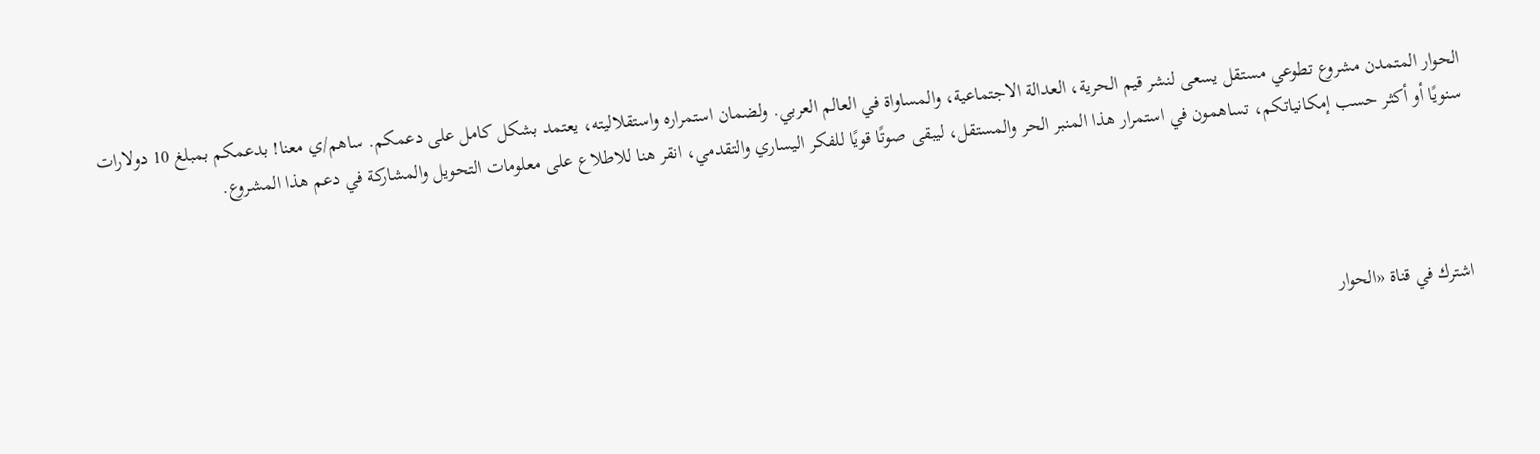الحوار المتمدن مشروع تطوعي مستقل يسعى لنشر قيم الحرية، العدالة الاجتماعية، والمساواة في العالم العربي. ولضمان استمراره واستقلاليته، يعتمد بشكل كامل على دعمكم. ساهم/ي معنا! بدعمكم بمبلغ 10 دولارات سنويًا أو أكثر حسب إمكانياتكم، تساهمون في استمرار هذا المنبر الحر والمستقل، ليبقى صوتًا قويًا للفكر اليساري والتقدمي، انقر هنا للاطلاع على معلومات التحويل والمشاركة في دعم هذا المشروع.




اشترك في قناة «الحوار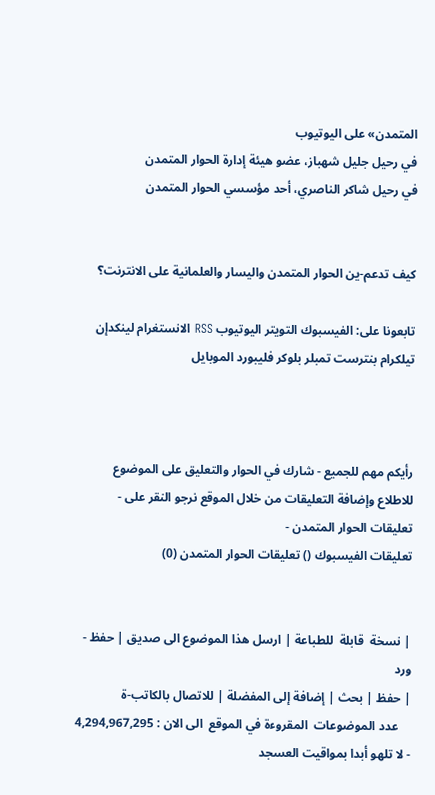المتمدن» على اليوتيوب
في رحيل جليل شهباز، عضو هيئة إدارة الحوار المتمدن
في رحيل شاكر الناصري، أحد مؤسسي الحوار المتمدن


كيف تدعم-ين الحوار المتمدن واليسار والعلمانية على الانترنت؟

تابعونا على: الفيسبوك التويتر اليوتيوب RSS الانستغرام لينكدإن تيلكرام بنترست تمبلر بلوكر فليبورد الموبايل



رأيكم مهم للجميع - شارك في الحوار والتعليق على الموضوع
للاطلاع وإضافة التعليقات من خلال الموقع نرجو النقر على - تعليقات الحوار المتمدن -
تعليقات الفيسبوك () تعليقات الحوار المتمدن (0)


| نسخة  قابلة  للطباعة | ارسل هذا الموضوع الى صديق | حفظ - ورد
| حفظ | بحث | إضافة إلى المفضلة | للاتصال بالكاتب-ة
    عدد الموضوعات  المقروءة في الموقع  الى الان : 4,294,967,295
- لا تلهو أبدا بمواقيت العسجد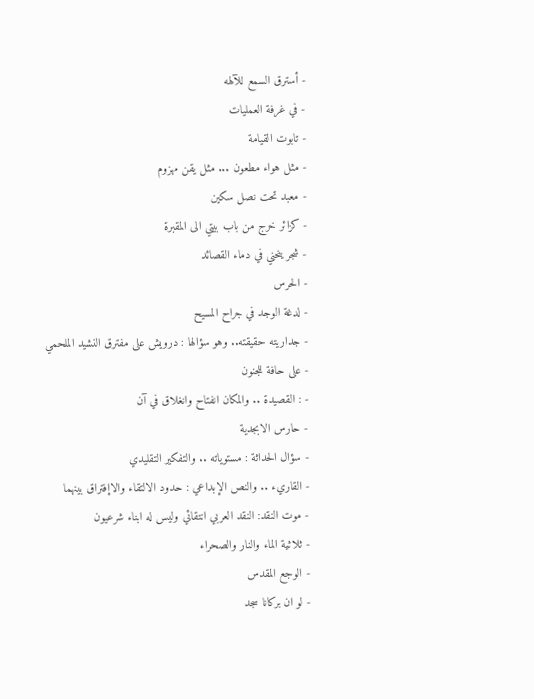- أسترق السمع للآلهه
- في غرفة العمليات
- تابوت القيامة
- مثل هواء مطعون ... مثل يقن مهزوم
- معبد تحت نصل سكين
- كزائر خرج من باب بيتي الى المقبرة
- شجر ينحني في دماء القصائد
- الحرس
- لدغة الوجد في جراح المسيح
- جداريته حقيقته.. وهو سؤالها : درويش على مفترق النشيد الملحمي
- على حافة للجنون
- : القصيدة .. والمكان انفتاح وانغلاق في آن
- حارس الابجدية
- سؤال الحداثة : مستوياته .. والتفكير التقليدي
- القاريء .. والنص الإبداعي : حدود الالتقاء والاإفتراق بينهما
- موت النقد: النقد العربي انتقائي وليس له ابناء شرعيون
- ثلاثية الماء والنار والصحراء
- الوجع المقدس
- لو ان بركانا سجد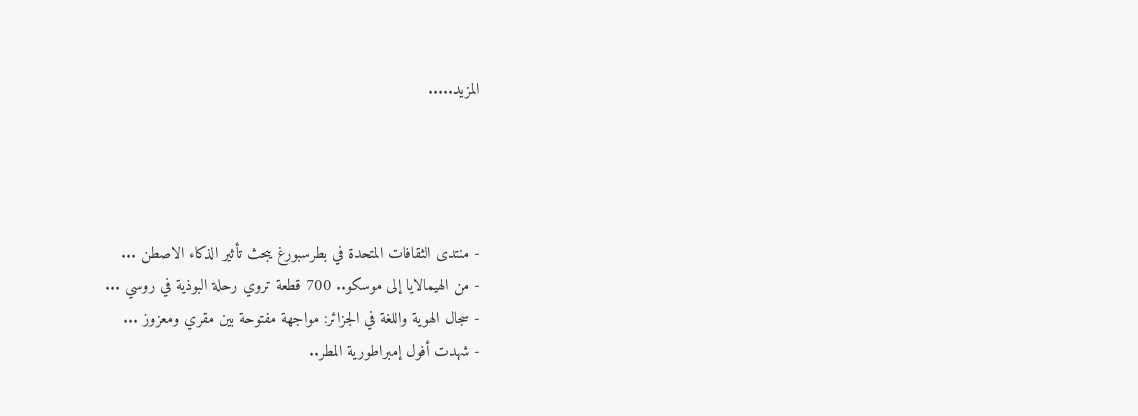المزيد.....




- منتدى الثقافات المتحدة في بطرسبورغ يبحث تأثير الذكاء الاصطن ...
- من الهيمالايا إلى موسكو.. 700 قطعة تروي رحلة البوذية في روسي ...
- سجال الهوية واللغة في الجزائر: مواجهة مفتوحة بين مقري ومعزوز ...
- شهدت أفول إمبراطورية المطر..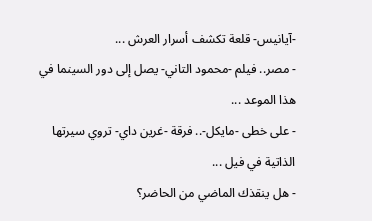-آيانيس- قلعة تكشف أسرار العرش ...
- مصر.. فيلم -محمود التاني- يصل إلى دور السينما في هذا الموعد ...
- على خطى -مايكل-.. فرقة -غرين داي- تروي سيرتها الذاتية في فيل ...
- هل ينقذك الماضي من الحاضر؟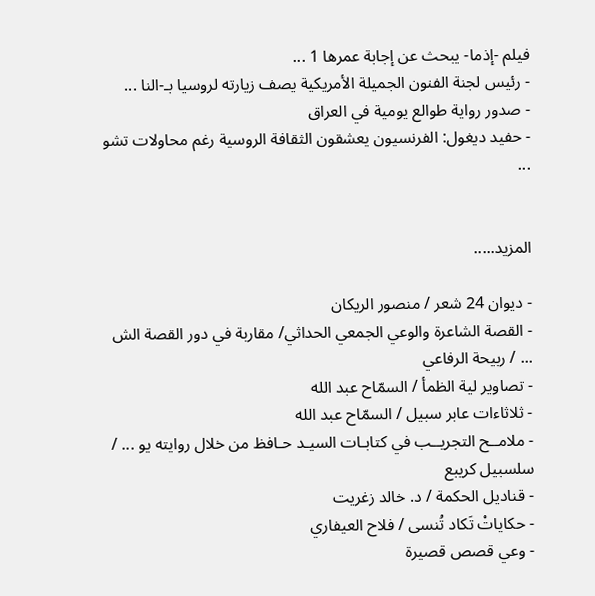فيلم -إذما- يبحث عن إجابة عمرها 1 ...
- رئيس لجنة الفنون الجميلة الأمريكية يصف زيارته لروسيا بـ-النا ...
- صدور رواية طوالع يومية في العراق
- حفيد ديغول: الفرنسيون يعشقون الثقافة الروسية رغم محاولات تشو ...


المزيد.....

- ديوان 24 شعر / منصور الريكان
- القصة الشاعرة والوعي الجمعي الحداثي/ مقاربة في دور القصة الش ... / ربيحة الرفاعي
- تصاوير لية الظمأ / السمّاح عبد الله
- ثلاثاءات عابر سبيل / السمّاح عبد الله
- ملامــح التجريــب في كتابـات السيـد حـافظ من خلال روايته يو ... / سلسبيل كريبع
- قناديل الحكمة / د. خالد زغريت
- حكاياتْ تَكاد تُنسى / فلاح العيفاري
- وعي قصص قصيرة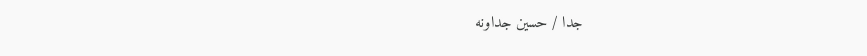جدا / حسين جداونه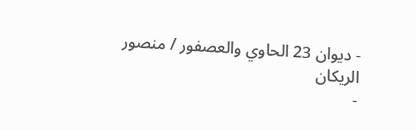- ديوان 23 الحاوي والعصفور / منصور الريكان
-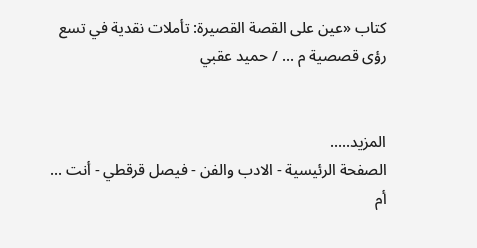كتاب «عين على القصة القصيرة: تأملات نقدية في تسع رؤى قصصية م ... / حميد عقبي


المزيد.....
الصفحة الرئيسية - الادب والفن - فيصل قرقطي - أنت ... أم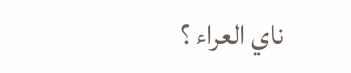ناي العراء ؟